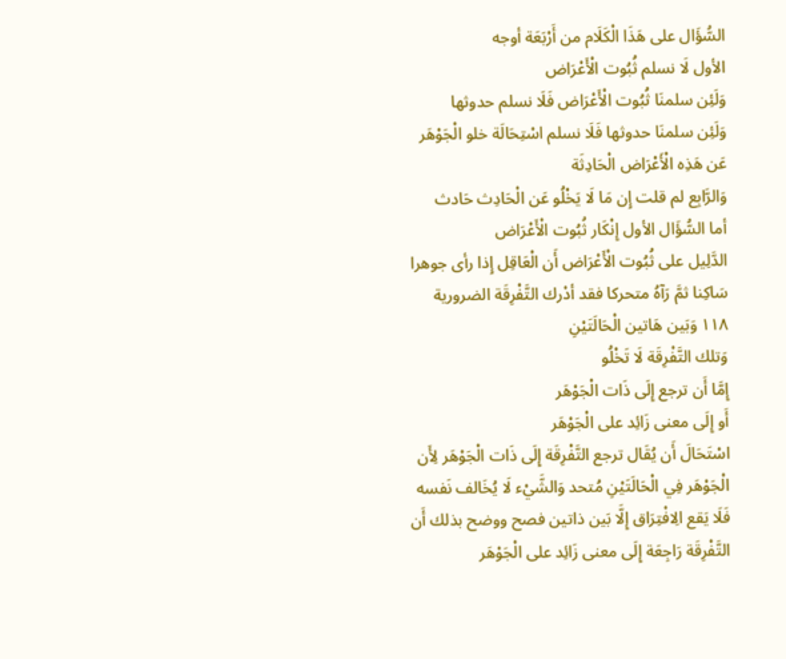السُّؤَال على هَذَا الْكَلَام من أَرْبَعَة أوجه
الأول لَا نسلم ثُبُوت الْأَعْرَاض
وَلَئِن سلمنَا ثُبُوت الْأَعْرَاض فَلَا نسلم حدوثها
وَلَئِن سلمنَا حدوثها فَلَا نسلم اسْتِحَالَة خلو الْجَوْهَر عَن هَذِه الْأَعْرَاض الْحَادِثَة
وَالرَّابِع لم قلت إِن مَا لَا يَخْلُو عَن الْحَادِث حَادث
أما السُّؤَال الأول إِنْكَار ثُبُوت الْأَعْرَاض
الدَّلِيل على ثُبُوت الْأَعْرَاض أَن الْعَاقِل إِذا رأى جوهرا سَاكِنا ثمَّ رَآهُ متحركا فقد أدْرك التَّفْرِقَة الضرورية ١١٨ وَبَين هَاتين الْحَالَتَيْنِ
وَتلك التَّفْرِقَة لَا تَخْلُو
إِمَّا أَن ترجع إِلَى ذَات الْجَوْهَر
أَو إِلَى معنى زَائِد على الْجَوْهَر
اسْتَحَالَ أَن يُقَال ترجع التَّفْرِقَة إِلَى ذَات الْجَوْهَر لِأَن الْجَوْهَر فِي الْحَالَتَيْنِ مُتحد وَالشَّيْء لَا يُخَالف نَفسه فَلَا يَقع الِافْتِرَاق إِلَّا بَين ذاتين فصح ووضح بذلك أَن التَّفْرِقَة رَاجِعَة إِلَى معنى زَائِد على الْجَوْهَر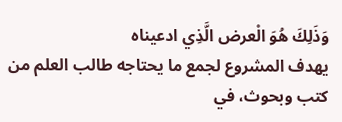وَذَلِكَ هُوَ الْعرض الَّذِي ادعيناه
يهدف المشروع لجمع ما يحتاجه طالب العلم من كتب وبحوث، في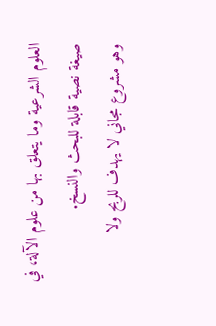العلوم الشرعية وما يتعلق بها من علوم الآلة، في صيغة نصية قابلة للبحث والنسخ.
وهو مشروع مجاني لا يهدف للربح ولا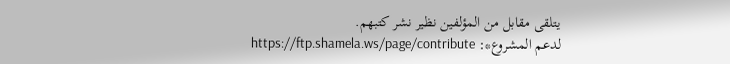يتلقى مقابل من المؤلفين نظير نشر كتبهم.
لدعم المشروع*: https://ftp.shamela.ws/page/contribute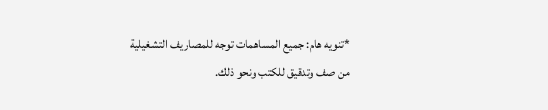*تنويه هام: جميع المساهمات توجه للمصاريف التشغيلية من صف وتدقيق للكتب ونحو ذلك.